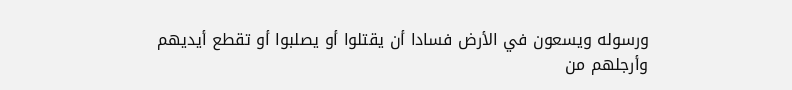ورسوله ويسعون في الأرض فسادا أن يقتلوا أو يصلبوا أو تقطع أيديهم
وأرجلهم من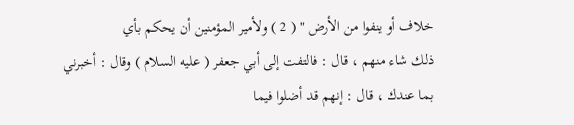خلاف أو ينفوا من الأرض " ( 2 ) ولأمير المؤمنين أن يحكم بأي
ذلك شاء منهم ، قال : فالتفت إلى أبي جعفر ( عليه السلام ) وقال : أخبرني
بما عندك ، قال : إنهم قد أضلوا فيما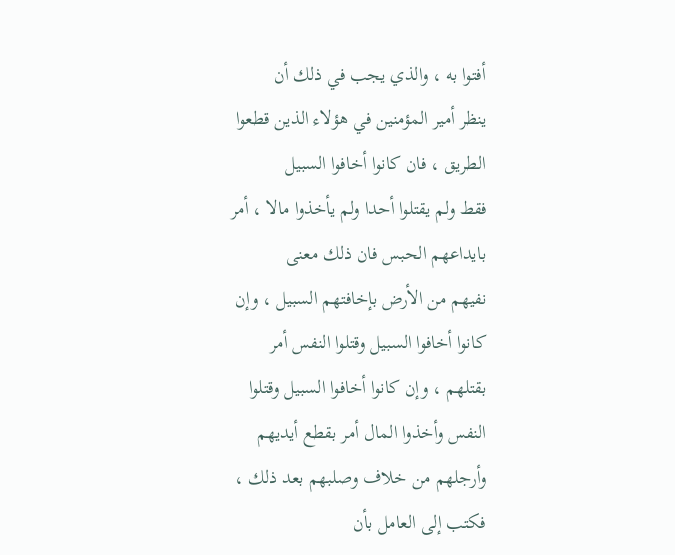أفتوا به ، والذي يجب في ذلك أن
ينظر أمير المؤمنين في هؤلاء الذين قطعوا الطريق ، فان كانوا أخافوا السبيل
فقط ولم يقتلوا أحدا ولم يأخذوا مالا ، أمر بايداعهم الحبس فان ذلك معنى
نفيهم من الأرض بإخافتهم السبيل ، وإن كانوا أخافوا السبيل وقتلوا النفس أمر
بقتلهم ، وإن كانوا أخافوا السبيل وقتلوا النفس وأخذوا المال أمر بقطع أيديهم
وأرجلهم من خلاف وصلبهم بعد ذلك ، فكتب إلى العامل بأن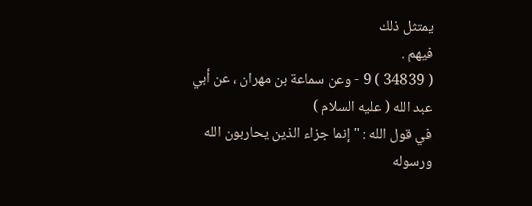يمتثل ذلك
فيهم .
( 34839 ) 9 - وعن سماعة بن مهران ، عن أبي عبد الله ( عليه السلام )
في قول الله : " إنما جزاء الذين يحاربون الله ورسوله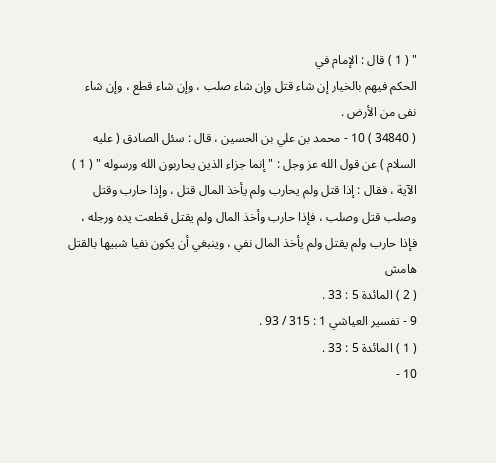" ( 1 ) قال : الإمام في
الحكم فيهم بالخيار إن شاء قتل وإن شاء صلب ، وإن شاء قطع ، وإن شاء
نفى من الأرض .
( 34840 ) 10 - محمد بن علي بن الحسين ، قال : سئل الصادق ( عليه
السلام ) عن قول الله عز وجل : " إنما جزاء الذين يحاربون الله ورسوله " ( 1 )
الآية ، فقال : إذا قتل ولم يحارب ولم يأخذ المال قتل ، وإذا حارب وقتل
وصلب قتل وصلب ، فإذا حارب وأخذ المال ولم يقتل قطعت يده ورجله ،
فإذا حارب ولم يقتل ولم يأخذ المال نفي ، وينبغي أن يكون نفيا شبيها بالقتل
هامش
( 2 ) المائدة 5 : 33 .
9 - تفسير العياشي 1 : 315 / 93 .
( 1 ) المائدة 5 : 33 .
10 -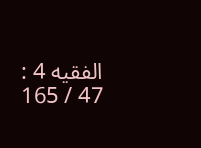الفقيه 4 : 47 / 165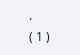.
( 1 )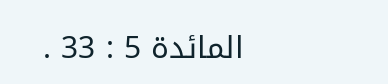المائدة 5 : 33 .